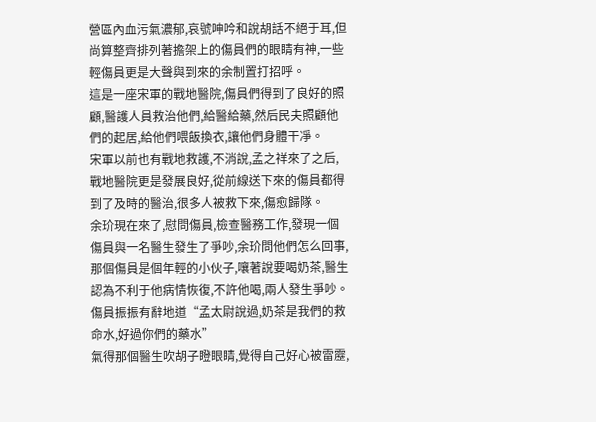營區內血污氣濃郁,哀號呻吟和說胡話不絕于耳,但尚算整齊排列著擔架上的傷員們的眼睛有神,一些輕傷員更是大聲與到來的余制置打招呼。
這是一座宋軍的戰地醫院,傷員們得到了良好的照顧,醫護人員救治他們,給醫給藥,然后民夫照顧他們的起居,給他們喂飯換衣,讓他們身體干凈。
宋軍以前也有戰地救護,不消說,孟之祥來了之后,戰地醫院更是發展良好,從前線送下來的傷員都得到了及時的醫治,很多人被救下來,傷愈歸隊。
余玠現在來了,慰問傷員,檢查醫務工作,發現一個傷員與一名醫生發生了爭吵,余玠問他們怎么回事,那個傷員是個年輕的小伙子,嚷著說要喝奶茶,醫生認為不利于他病情恢復,不許他喝,兩人發生爭吵。
傷員振振有辭地道“孟太尉說過,奶茶是我們的救命水,好過你們的藥水”
氣得那個醫生吹胡子瞪眼睛,覺得自己好心被雷靂,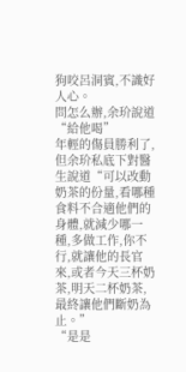狗咬呂洞賓,不識好人心。
問怎么辦,余玠說道“給他喝”
年輕的傷員勝利了,但余玠私底下對醫生說道“可以改動奶茶的份量,看哪種食料不合適他們的身體,就減少哪一種,多做工作,你不行,就讓他的長官來,或者今天三杯奶茶,明天二杯奶茶,最終讓他們斷奶為止。”
“是是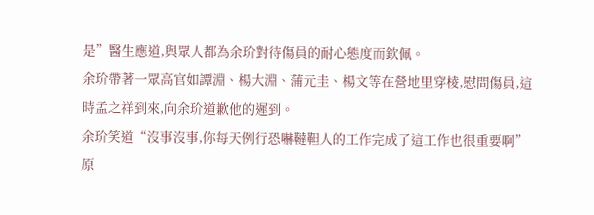是”醫生應道,與眾人都為余玠對待傷員的耐心態度而欽佩。
余玠帶著一眾高官如譚淵、楊大淵、蒲元圭、楊文等在營地里穿棱,慰問傷員,這時孟之祥到來,向余玠道歉他的遲到。
余玠笑道“沒事沒事,你每天例行恐嚇韃靼人的工作完成了這工作也很重要啊”
原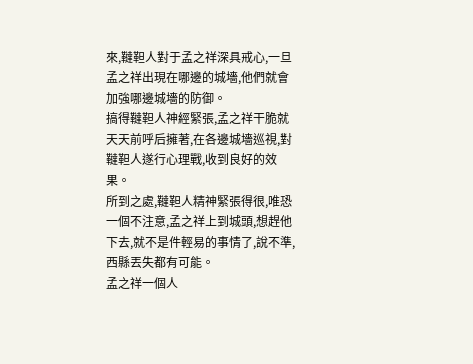來,韃靼人對于孟之祥深具戒心,一旦孟之祥出現在哪邊的城墻,他們就會加強哪邊城墻的防御。
搞得韃靼人神經緊張,孟之祥干脆就天天前呼后擁著,在各邊城墻巡視,對韃靼人遂行心理戰,收到良好的效果。
所到之處,韃靼人精神緊張得很,唯恐一個不注意,孟之祥上到城頭,想趕他下去,就不是件輕易的事情了,說不準,西縣丟失都有可能。
孟之祥一個人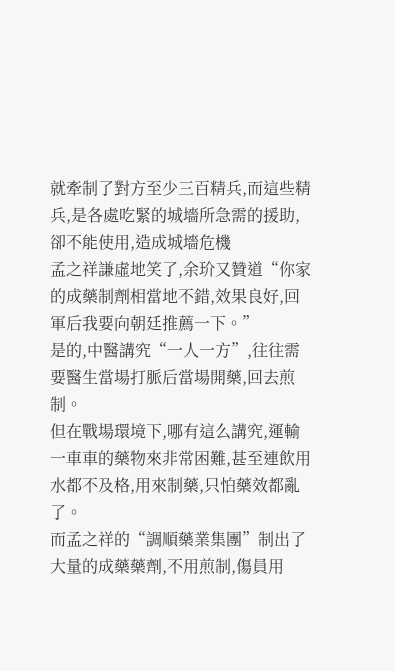就牽制了對方至少三百精兵,而這些精兵,是各處吃緊的城墻所急需的援助,卻不能使用,造成城墻危機
孟之祥謙虛地笑了,余玠又贊道“你家的成藥制劑相當地不錯,效果良好,回軍后我要向朝廷推薦一下。”
是的,中醫講究“一人一方”,往往需要醫生當場打脈后當場開藥,回去煎制。
但在戰場環境下,哪有這么講究,運輸一車車的藥物來非常困難,甚至連飲用水都不及格,用來制藥,只怕藥效都亂了。
而孟之祥的“調順藥業集團”制出了大量的成藥藥劑,不用煎制,傷員用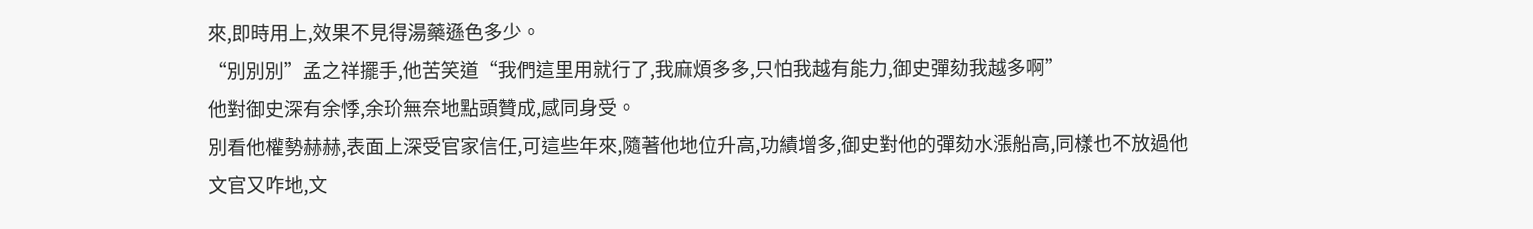來,即時用上,效果不見得湯藥遜色多少。
“別別別”孟之祥擺手,他苦笑道“我們這里用就行了,我麻煩多多,只怕我越有能力,御史彈劾我越多啊”
他對御史深有余悸,余玠無奈地點頭贊成,感同身受。
別看他權勢赫赫,表面上深受官家信任,可這些年來,隨著他地位升高,功績增多,御史對他的彈劾水漲船高,同樣也不放過他
文官又咋地,文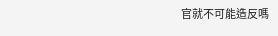官就不可能造反嗎